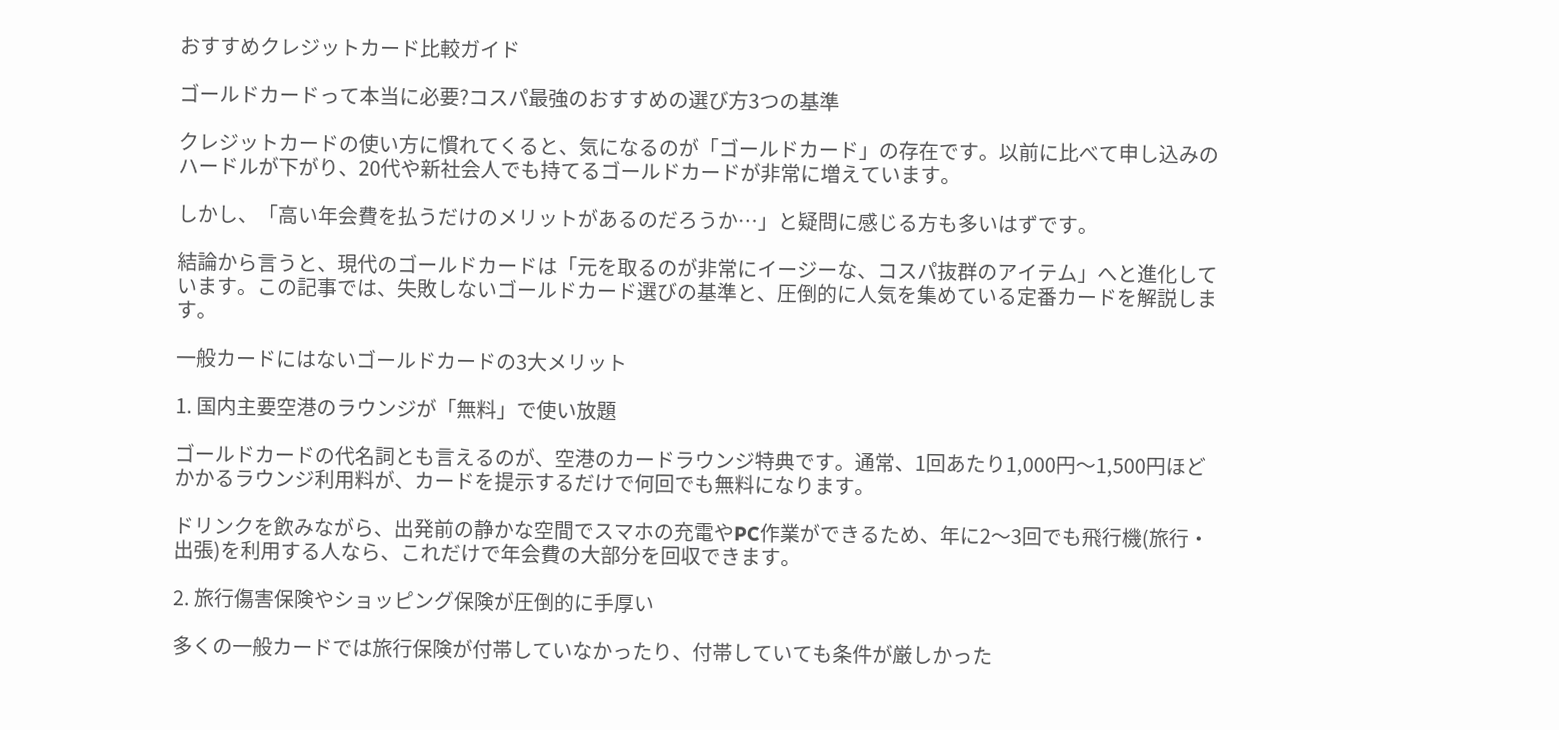おすすめクレジットカード比較ガイド

ゴールドカードって本当に必要?コスパ最強のおすすめの選び方3つの基準

クレジットカードの使い方に慣れてくると、気になるのが「ゴールドカード」の存在です。以前に比べて申し込みのハードルが下がり、20代や新社会人でも持てるゴールドカードが非常に増えています。

しかし、「高い年会費を払うだけのメリットがあるのだろうか…」と疑問に感じる方も多いはずです。

結論から言うと、現代のゴールドカードは「元を取るのが非常にイージーな、コスパ抜群のアイテム」へと進化しています。この記事では、失敗しないゴールドカード選びの基準と、圧倒的に人気を集めている定番カードを解説します。

一般カードにはないゴールドカードの3大メリット

1. 国内主要空港のラウンジが「無料」で使い放題

ゴールドカードの代名詞とも言えるのが、空港のカードラウンジ特典です。通常、1回あたり1,000円〜1,500円ほどかかるラウンジ利用料が、カードを提示するだけで何回でも無料になります。

ドリンクを飲みながら、出発前の静かな空間でスマホの充電やPC作業ができるため、年に2〜3回でも飛行機(旅行・出張)を利用する人なら、これだけで年会費の大部分を回収できます。

2. 旅行傷害保険やショッピング保険が圧倒的に手厚い

多くの一般カードでは旅行保険が付帯していなかったり、付帯していても条件が厳しかった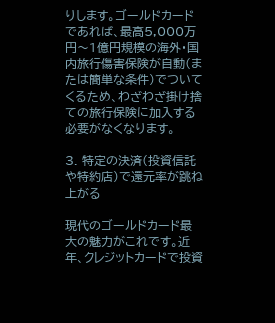りします。ゴールドカードであれば、最高5,000万円〜1億円規模の海外・国内旅行傷害保険が自動(または簡単な条件)でついてくるため、わざわざ掛け捨ての旅行保険に加入する必要がなくなります。

3. 特定の決済(投資信託や特約店)で還元率が跳ね上がる

現代のゴールドカード最大の魅力がこれです。近年、クレジットカードで投資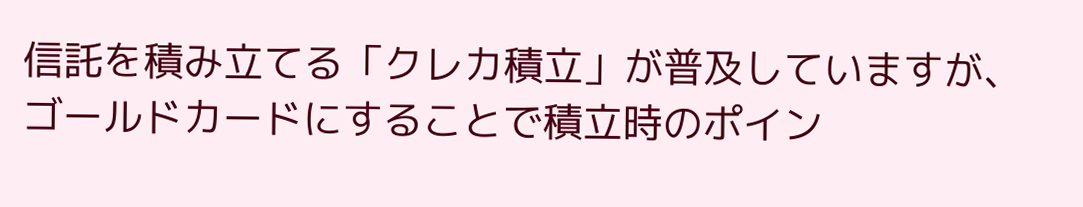信託を積み立てる「クレカ積立」が普及していますが、ゴールドカードにすることで積立時のポイン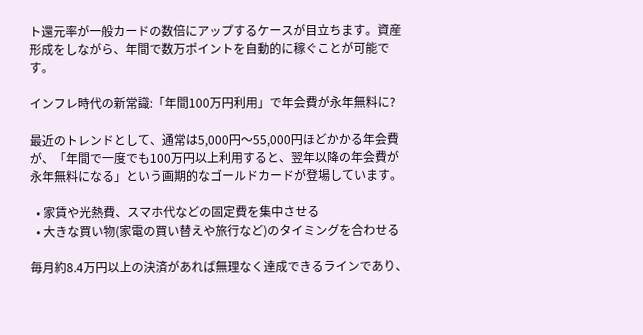ト還元率が一般カードの数倍にアップするケースが目立ちます。資産形成をしながら、年間で数万ポイントを自動的に稼ぐことが可能です。

インフレ時代の新常識:「年間100万円利用」で年会費が永年無料に?

最近のトレンドとして、通常は5,000円〜55,000円ほどかかる年会費が、「年間で一度でも100万円以上利用すると、翌年以降の年会費が永年無料になる」という画期的なゴールドカードが登場しています。

  • 家賃や光熱費、スマホ代などの固定費を集中させる
  • 大きな買い物(家電の買い替えや旅行など)のタイミングを合わせる

毎月約8.4万円以上の決済があれば無理なく達成できるラインであり、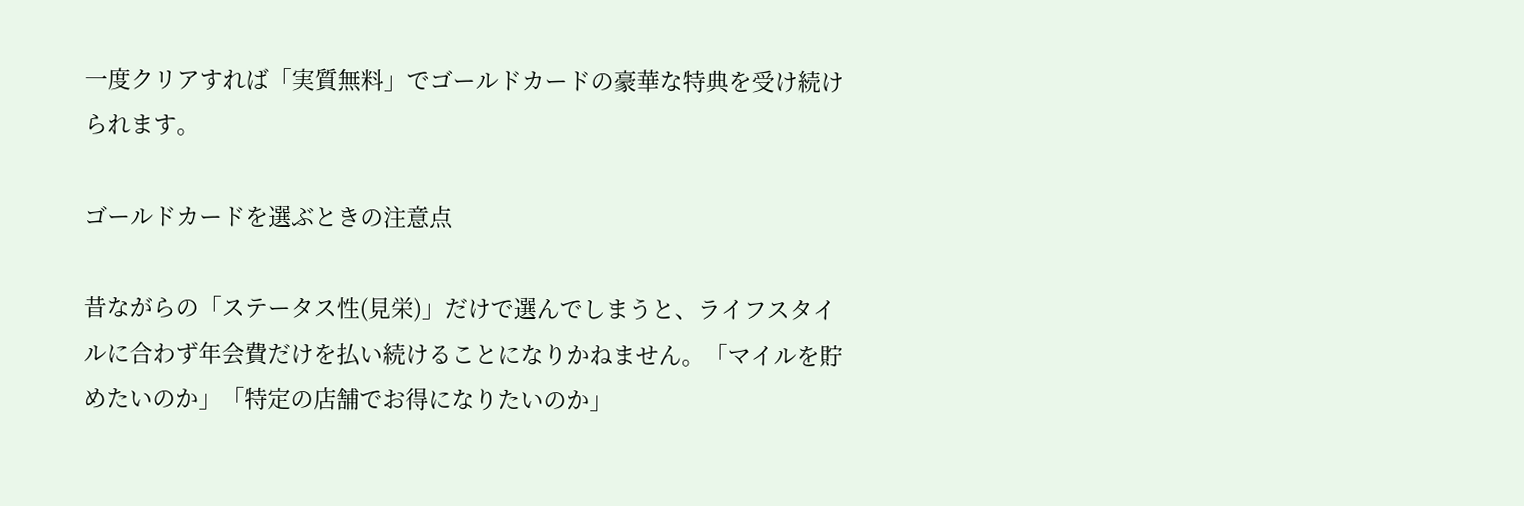一度クリアすれば「実質無料」でゴールドカードの豪華な特典を受け続けられます。

ゴールドカードを選ぶときの注意点

昔ながらの「ステータス性(見栄)」だけで選んでしまうと、ライフスタイルに合わず年会費だけを払い続けることになりかねません。「マイルを貯めたいのか」「特定の店舗でお得になりたいのか」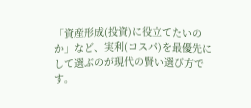「資産形成(投資)に役立てたいのか」など、実利(コスパ)を最優先にして選ぶのが現代の賢い選び方です。